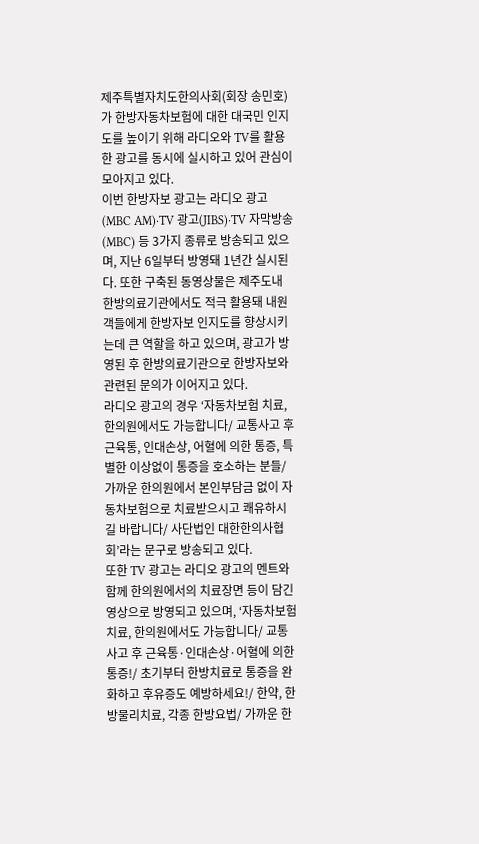제주특별자치도한의사회(회장 송민호)가 한방자동차보험에 대한 대국민 인지도를 높이기 위해 라디오와 TV를 활용한 광고를 동시에 실시하고 있어 관심이 모아지고 있다.
이번 한방자보 광고는 라디오 광고(MBC AM)·TV 광고(JIBS)·TV 자막방송(MBC) 등 3가지 종류로 방송되고 있으며, 지난 6일부터 방영돼 1년간 실시된다. 또한 구축된 동영상물은 제주도내 한방의료기관에서도 적극 활용돼 내원객들에게 한방자보 인지도를 향상시키는데 큰 역할을 하고 있으며, 광고가 방영된 후 한방의료기관으로 한방자보와 관련된 문의가 이어지고 있다.
라디오 광고의 경우 ‘자동차보험 치료, 한의원에서도 가능합니다/ 교통사고 후 근육통, 인대손상, 어혈에 의한 통증, 특별한 이상없이 통증을 호소하는 분들/ 가까운 한의원에서 본인부담금 없이 자동차보험으로 치료받으시고 쾌유하시길 바랍니다/ 사단법인 대한한의사협회’라는 문구로 방송되고 있다.
또한 TV 광고는 라디오 광고의 멘트와 함께 한의원에서의 치료장면 등이 담긴 영상으로 방영되고 있으며, ‘자동차보험 치료, 한의원에서도 가능합니다/ 교통사고 후 근육통·인대손상·어혈에 의한 통증!/ 초기부터 한방치료로 통증을 완화하고 후유증도 예방하세요!/ 한약, 한방물리치료, 각종 한방요법/ 가까운 한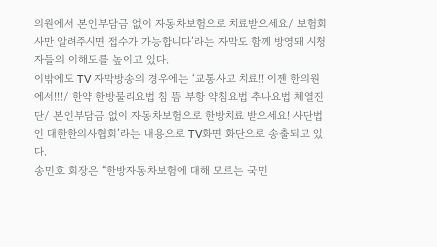의원에서 본인부담금 없이 자동차보험으로 치료받으세요/ 보험회사만 알려주시면 접수가 가능합니다’라는 자막도 함께 방영돼 시청자들의 이해도를 높이고 있다.
이밖에도 TV 자막방송의 경우에는 ‘교통사고 치료!! 이젠 한의원에서!!!/ 한약 한방물리요법 침 뜸 부항 약침요법 추나요법 체열진단/ 본인부담금 없이 자동차보험으로 한방치료 받으세요! 사단법인 대한한의사협회’라는 내용으로 TV화면 화단으로 송출되고 있다.
송민호 회장은 “한방자동차보험에 대해 모르는 국민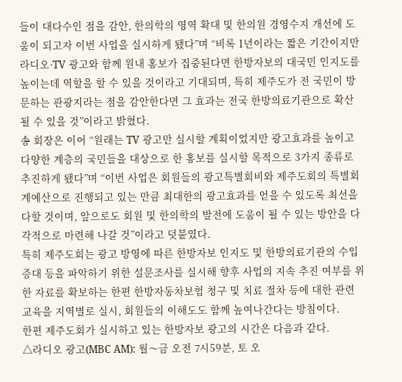들이 대다수인 점을 감안, 한의학의 영역 확대 및 한의원 경영수지 개선에 도움이 되고자 이번 사업을 실시하게 됐다”며 “비록 1년이라는 짧은 기간이지만 라디오·TV 광고와 함께 원내 홍보가 집중된다면 한방자보의 대국민 인지도를 높이는데 역할을 할 수 있을 것이라고 기대되며, 특히 제주도가 전 국민이 방문하는 관광지라는 점을 감안한다면 그 효과는 전국 한방의료기관으로 확산될 수 있을 것”이라고 밝혔다.
송 회장은 이어 “원래는 TV 광고만 실시할 계획이었지만 광고효과를 높이고 다양한 계층의 국민들을 대상으로 한 홍보를 실시할 목적으로 3가지 종류로 추진하게 됐다”며 “이번 사업은 회원들의 광고특별회비와 제주도회의 특별회계예산으로 진행되고 있는 만큼 최대한의 광고효과를 얻을 수 있도록 최선을 다할 것이며, 앞으로도 회원 및 한의학의 발전에 도움이 될 수 있는 방안을 다각적으로 마련해 나갈 것”이라고 덧붙였다.
특히 제주도회는 광고 방영에 따른 한방자보 인지도 및 한방의료기관의 수입 증대 등을 파악하기 위한 설문조사를 실시해 향후 사업의 지속 추진 여부를 위한 자료를 확보하는 한편 한방자동차보험 청구 및 치료 절차 등에 대한 관련 교육을 지역별로 실시, 회원들의 이해도도 함께 높여나간다는 방침이다.
한편 제주도회가 실시하고 있는 한방자보 광고의 시간은 다음과 같다.
△라디오 광고(MBC AM): 월〜금 오전 7시59분, 토 오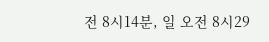전 8시14분, 일 오전 8시29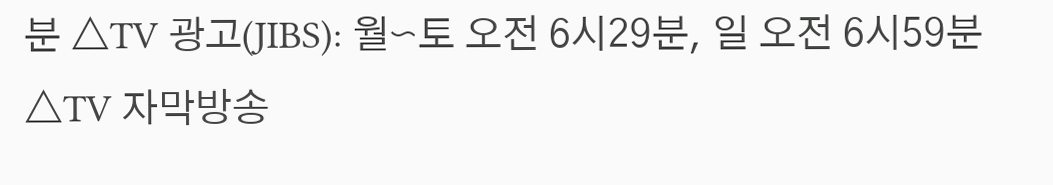분 △TV 광고(JIBS): 월〜토 오전 6시29분, 일 오전 6시59분 △TV 자막방송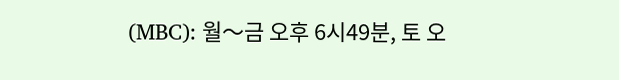(MBC): 월〜금 오후 6시49분, 토 오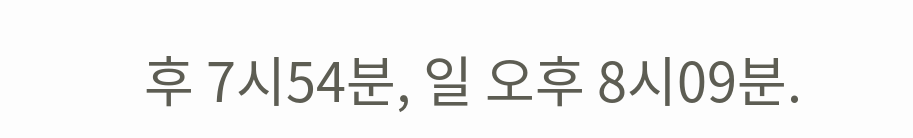후 7시54분, 일 오후 8시09분.